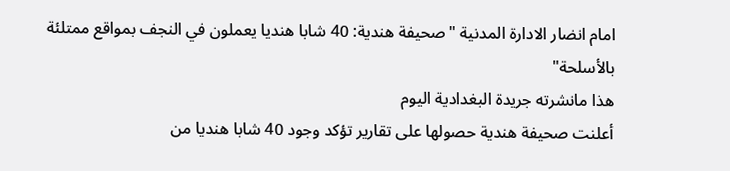امام انضار الادارة المدنية "صحيفة هندية: 40 شابا هنديا يعملون في النجف بمواقع ممتلئة بالأسلحة"
هذا مانشرته جريدة البغدادية اليوم
أعلنت صحيفة هندية حصولها على تقارير تؤكد وجود 40 شابا هنديا من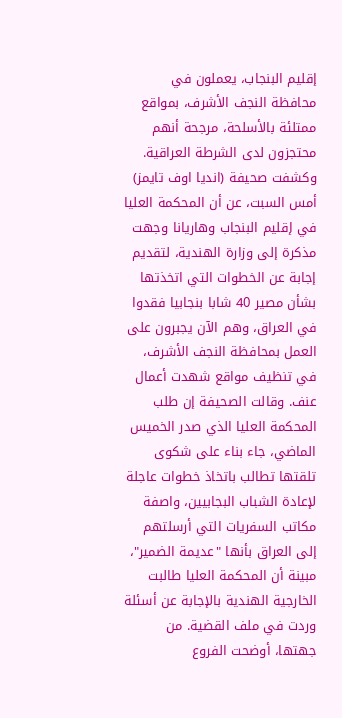إقليم البنجاب، يعملون في محافظة النجف الأشرف، بمواقع ممتلئة بالأسلحة، مرجحة أنهم محتجزون لدى الشرطة العراقية. وكشفت صحيفة (انديا اوف تايمز) أمس السبت، عن أن المحكمة العليا في إقليم البنجاب وهاريانا وجهت مذكرة إلى وزارة الهندية، لتقديم إجابة عن الخطوات التي اتخذتها بشأن مصير 40 شابا بنجابيا فقدوا في العراق، وهم الآن يجبرون على العمل بمحافظة النجف الأشرف، في تنظيف مواقع شهدت أعمال عنف. وقالت الصحيفة إن طلب المحكمة العليا الذي صدر الخميس الماضي، جاء بناء على شكوى تلقتها تطالب باتخاذ خطوات عاجلة لإعادة الشباب البجابيين، واصفة مكاتب السفريات التي أرسلتهم إلى العراق بأنها "عديمة الضمير"، مبينة أن المحكمة العليا طالبت الخارجية الهندية بالإجابة عن أسئلة وردت في ملف القضية. من جهتها، أوضحت الفروع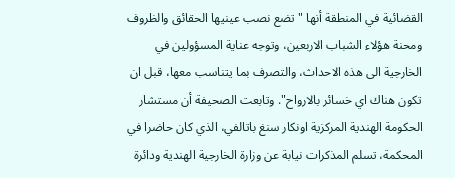القضائية في المنطقة أنها "تضع نصب عينيها الحقائق والظروف ومحنة هؤلاء الشباب الاربعين، وتوجه عناية المسؤولين في الخارجية الى هذه الاحداث، والتصرف بما يتناسب معها، قبل ان تكون هناك اي خسائر بالارواح". وتابعت الصحيفة أن مستشار الحكومة الهندية المركزية اونكار سنغ باتالفي، الذي كان حاضرا في المحكمة، تسلم المذكرات نيابة عن وزارة الخارجية الهندية ودائرة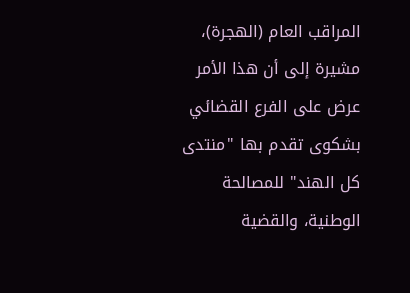المراقب العام (الهجرة)، مشيرة إلى أن هذا الأمر عرض على الفرع القضائي بشكوى تقدم بها "منتدى كل الهند" للمصالحة الوطنية، والقضية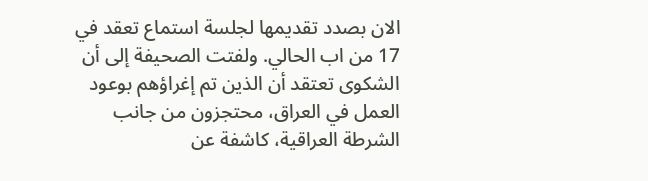الان بصدد تقديمها لجلسة استماع تعقد في 17 من اب الحالي. ولفتت الصحيفة إلى أن الشكوى تعتقد أن الذين تم إغراؤهم بوعود العمل في العراق، محتجزون من جانب الشرطة العراقية، كاشفة عن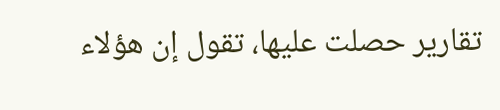تقارير حصلت عليها، تقول إن هؤلاء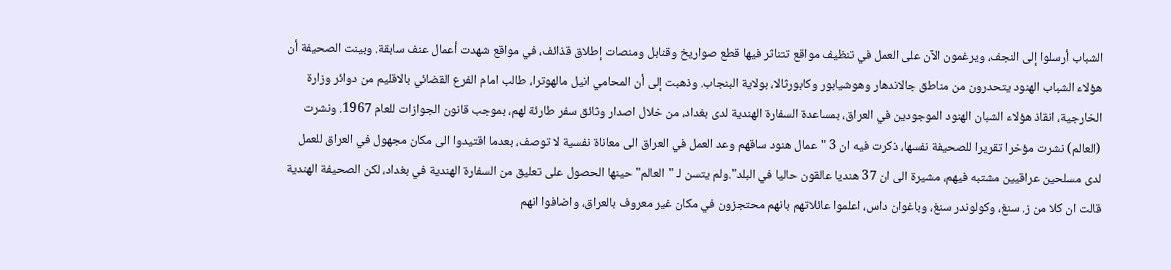الشباب أرسلوا إلى النجف، ويرغمون الآن على العمل في تنظيف مواقع تتناثر فيها قطع صواريخ وقنابل ومنصات إطلاق قذائف، في مواقع شهدت أعمال عنف سابقة. وبينت الصحيفة أن هؤلاء الشباب الهنود يتحدرون من مناطق جالاندهار وهوشيابور وكابورثالا، بولاية البنجاب. وذهبت إلى أن المحامي انيل مالهوترا، طالب امام الفرع القضائي بالاقليم من دوائر وزارة الخارجية، انقاذ هؤلاء الشبان الهنود الموجودين في العراق، بمساعدة السفارة الهندية لدى بغداد، من خلال اصدار وثائق سفر طارئة لهم، بموجب قانون الجوازات للعام 1967. ونشرت (العالم) نشرت مؤخرا تقريرا للصحيفة نفسها، ذكرت فيه ان 3 "عمال هنود ساقهم وعد العمل في العراق الى معاناة نفسية لا توصف، بعدما اقتيدوا الى مكان مجهول في العراق للعمل لدى مسلحين عراقيين مشتبه فيهم، مشيرة الى ان 37 هنديا عالقون حاليا في البلد".ولم يتسن لـ "العالم" حينها الحصول على تعليق من السفارة الهندية في بغداد، لكن الصحيفة الهندية قالت ان كلا من ز. سنغ، وكولوندر سنغ، وباغوان داس، اعلموا عائلاتهم بانهم محتجزون في مكان غير معروف بالعراق، واضافوا انهم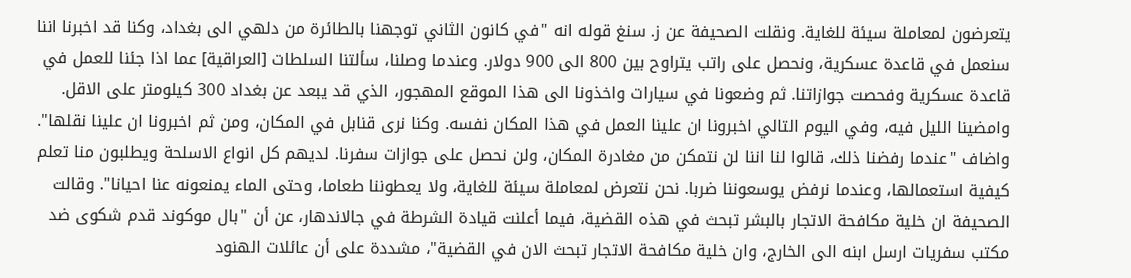يتعرضون لمعاملة سيئة للغاية. ونقلت الصحيفة عن ز. سنغ قوله انه "في كانون الثاني توجهنا بالطائرة من دلهي الى بغداد، وكنا قد اخبرنا اننا سنعمل في قاعدة عسكرية، ونحصل على راتب يتراوح بين 800 الى 900 دولار. وعندما وصلنا، سألتنا السلطات [العراقية] عما اذا جئنا للعمل في قاعدة عسكرية وفحصت جوازاتنا. ثم وضعونا في سيارات واخذونا الى هذا الموقع المهجور، الذي قد يبعد عن بغداد 300 كيلومتر على الاقل. وامضينا الليل فيه، وفي اليوم التالي اخبرونا ان علينا العمل في هذا المكان نفسه. وكنا نرى قنابل في المكان، ومن ثم اخبرونا ان علينا نقلها". واضاف "عندما رفضنا ذلك، قالوا لنا اننا لن نتمكن من مغادرة المكان، ولن نحصل على جوازات سفرنا. لديهم كل انواع الاسلحة ويطلبون منا تعلم كيفية استعمالها، وعندما نرفض يوسعوننا ضربا. نحن نتعرض لمعاملة سيئة للغاية، ولا يعطوننا طعاما، وحتى الماء يمنعونه عنا احيانا". وقالت الصحيفة ان خلية مكافحة الاتجار بالبشر تبحث في هذه القضية، فيما أعلنت قيادة الشرطة في جالاندهار، عن أن "بال موكوند قدم شكوى ضد مكتب سفريات ارسل ابنه الى الخارج، وان خلية مكافحة الاتجار تبحث الان في القضية"، مشددة على أن عائلات الهنود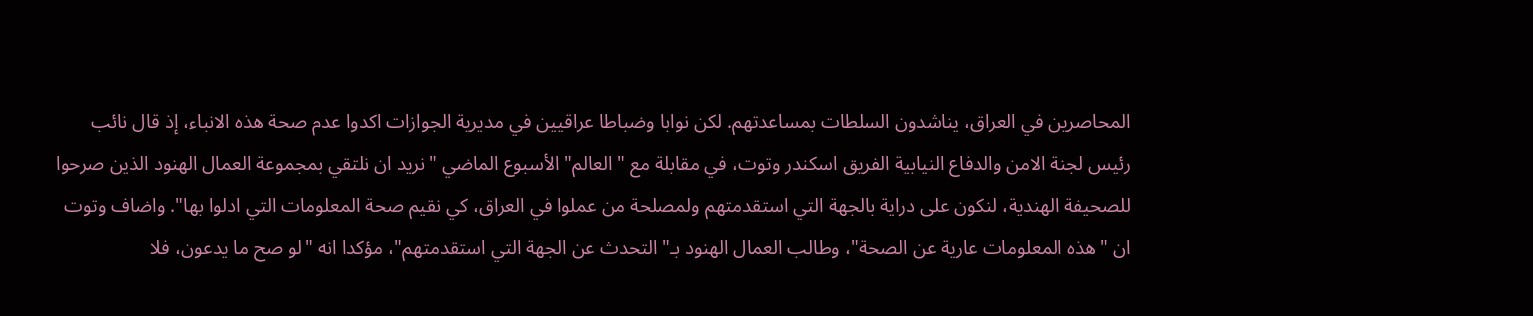المحاصرين في العراق، يناشدون السلطات بمساعدتهم. لكن نوابا وضباطا عراقيين في مديرية الجوازات اكدوا عدم صحة هذه الانباء، إذ قال نائب رئيس لجنة الامن والدفاع النيابية الفريق اسكندر وتوت، في مقابلة مع "العالم" الأسبوع الماضي "نريد ان نلتقي بمجموعة العمال الهنود الذين صرحوا للصحيفة الهندية، لنكون على دراية بالجهة التي استقدمتهم ولمصلحة من عملوا في العراق، كي نقيم صحة المعلومات التي ادلوا بها". واضاف وتوت ان "هذه المعلومات عارية عن الصحة"، وطالب العمال الهنود بـ"التحدث عن الجهة التي استقدمتهم"، مؤكدا انه "لو صح ما يدعون، فلا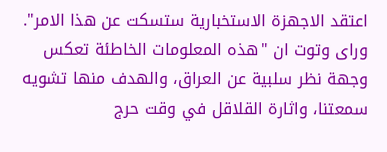اعتقد الاجهزة الاستخبارية ستسكت عن هذا الامر". وراى وتوت ان "هذه المعلومات الخاطئة تعكس وجهة نظر سلبية عن العراق، والهدف منها تشويه سمعتنا، واثارة القلاقل في وقت حرج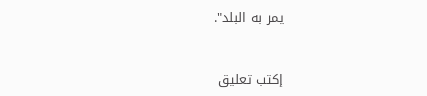يمر به البلد".


إكتب تعليق